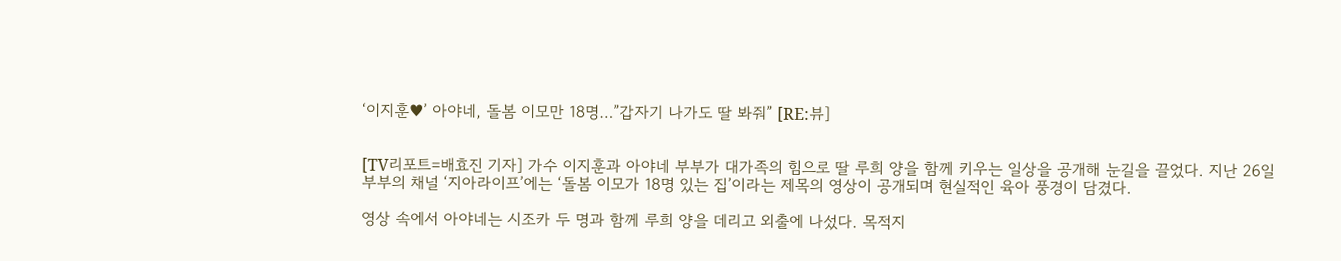‘이지훈♥’ 아야네, 돌봄 이모만 18명…”갑자기 나가도 딸 봐줘” [RE:뷰]


[TV리포트=배효진 기자] 가수 이지훈과 아야네 부부가 대가족의 힘으로 딸 루희 양을 함께 키우는 일상을 공개해 눈길을 끌었다. 지난 26일 부부의 채널 ‘지아라이프’에는 ‘돌봄 이모가 18명 있는 집’이라는 제목의 영상이 공개되며 현실적인 육아 풍경이 담겼다.

영상 속에서 아야네는 시조카 두 명과 함께 루희 양을 데리고 외출에 나섰다. 목적지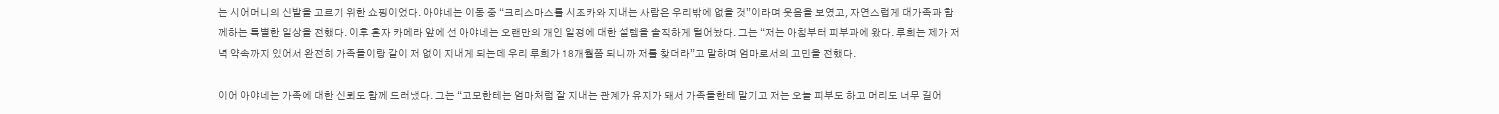는 시어머니의 신발을 고르기 위한 쇼핑이었다. 아야네는 이동 중 “크리스마스를 시조카와 지내는 사람은 우리밖에 없을 것”이라며 웃음을 보였고, 자연스럽게 대가족과 함께하는 특별한 일상을 전했다. 이후 혼자 카메라 앞에 선 아야네는 오랜만의 개인 일정에 대한 설렘을 솔직하게 털어놨다. 그는 “저는 아침부터 피부과에 왔다. 루희는 제가 저녁 약속까지 있어서 완전히 가족들이랑 같이 저 없이 지내게 되는데 우리 루희가 18개월쯤 되니까 저를 찾더라”고 말하며 엄마로서의 고민을 전했다.

이어 아야네는 가족에 대한 신뢰도 함께 드러냈다. 그는 “고모한테는 엄마처럼 잘 지내는 관계가 유지가 돼서 가족들한테 맡기고 저는 오늘 피부도 하고 머리도 너무 길어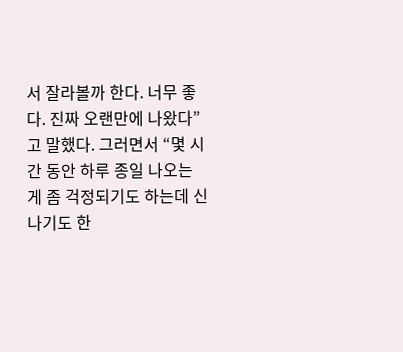서 잘라볼까 한다. 너무 좋다. 진짜 오랜만에 나왔다”고 말했다. 그러면서 “몇 시간 동안 하루 종일 나오는 게 좀 걱정되기도 하는데 신나기도 한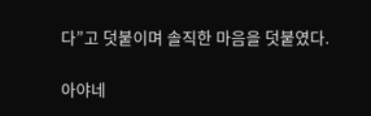다”고 덧붙이며 솔직한 마음을 덧붙였다.

아야네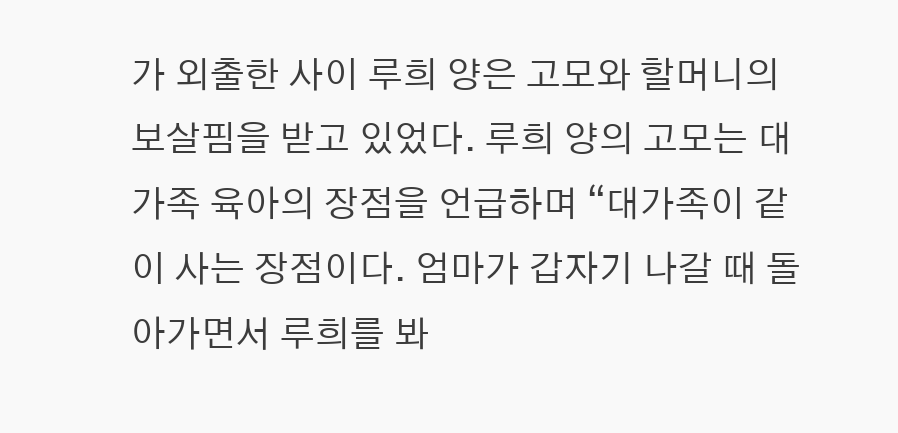가 외출한 사이 루희 양은 고모와 할머니의 보살핌을 받고 있었다. 루희 양의 고모는 대가족 육아의 장점을 언급하며 “대가족이 같이 사는 장점이다. 엄마가 갑자기 나갈 때 돌아가면서 루희를 봐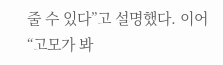줄 수 있다”고 설명했다. 이어 “고모가 봐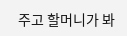주고 할머니가 봐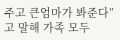주고 큰엄마가 봐준다”고 말해 가족 모두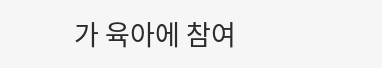가 육아에 참여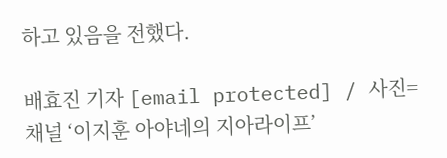하고 있음을 전했다.

배효진 기자 [email protected] / 사진= 채널 ‘이지훈 아야네의 지아라이프’